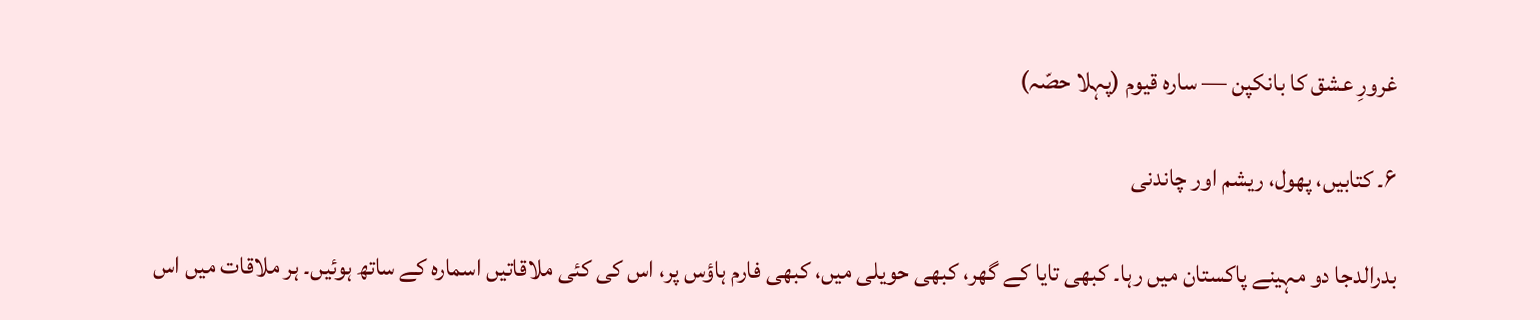غرورِ عشق کا بانکپن — سارہ قیوم (پہلا حصّہ)

۶۔ کتابیں، پھول، ریشم اور چاندنی

بدرالدجا دو مہینے پاکستان میں رہا۔ کبھی تایا کے گھر، کبھی حویلی میں، کبھی فارم ہاؤس پر، اس کی کئی ملاقاتیں اسمارہ کے ساتھ ہوئیں۔ ہر ملاقات میں اس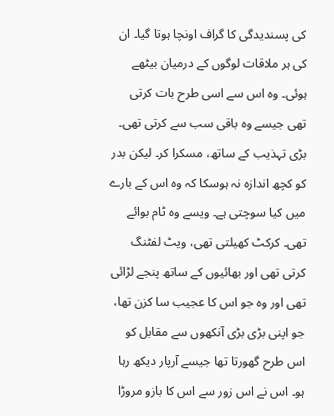کی پسندیدگی کا گراف اونچا ہوتا گیا۔ ان کی ہر ملاقات لوگوں کے درمیان بیٹھے ہوئی۔ وہ اس سے اسی طرح بات کرتی تھی جیسے وہ باقی سب سے کرتی تھی۔ بڑی تہذیب کے ساتھ، مسکرا کر۔ لیکن بدر کو کچھ اندازہ نہ ہوسکا کہ وہ اس کے بارے میں کیا سوچتی ہے۔ ویسے وہ ٹام بوائے تھی۔ کرکٹ کھیلتی تھی، ویٹ لفٹنگ کرتی تھی اور بھائیوں کے ساتھ پنجے لڑائی تھی اور وہ جو اس کا عجیب سا کزن تھا، جو اپنی بڑی بڑی آنکھوں سے مقابل کو اس طرح گھورتا تھا جیسے آرپار دیکھ رہا ہو۔ اس نے اس زور سے اس کا بازو مروڑا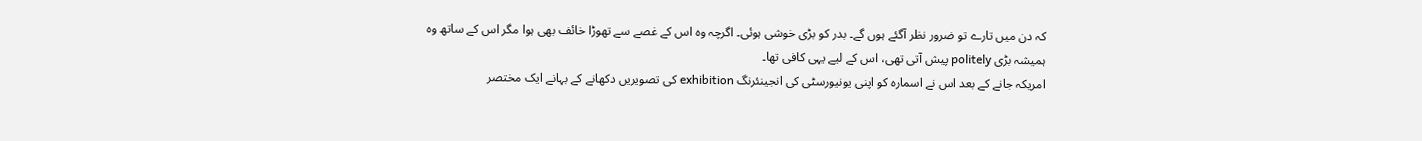کہ دن میں تارے تو ضرور نظر آگئے ہوں گے۔ بدر کو بڑی خوشی ہوئی۔ اگرچہ وہ اس کے غصے سے تھوڑا خائف بھی ہوا مگر اس کے ساتھ وہ ہمیشہ بڑی politely پیش آتی تھی، اس کے لیے یہی کافی تھا۔
امریکہ جانے کے بعد اس نے اسمارہ کو اپنی یونیورسٹی کی انجینئرنگ exhibition کی تصویریں دکھانے کے بہانے ایک مختصر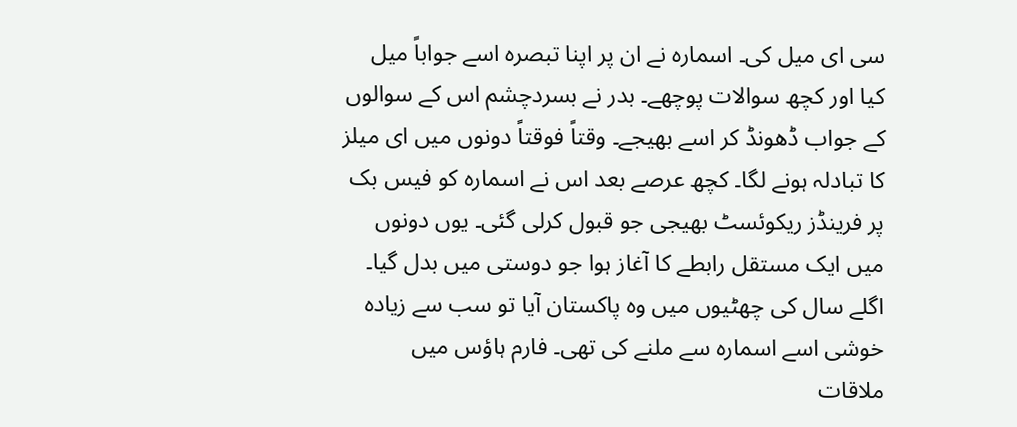سی ای میل کی۔ اسمارہ نے ان پر اپنا تبصرہ اسے جواباً میل کیا اور کچھ سوالات پوچھے۔ بدر نے بسردچشم اس کے سوالوں کے جواب ڈھونڈ کر اسے بھیجے۔ وقتاً فوقتاً دونوں میں ای میلز کا تبادلہ ہونے لگا۔ کچھ عرصے بعد اس نے اسمارہ کو فیس بک پر فرینڈز ریکوئسٹ بھیجی جو قبول کرلی گئی۔ یوں دونوں میں ایک مستقل رابطے کا آغاز ہوا جو دوستی میں بدل گیا۔
اگلے سال کی چھٹیوں میں وہ پاکستان آیا تو سب سے زیادہ خوشی اسے اسمارہ سے ملنے کی تھی۔ فارم ہاؤس میں ملاقات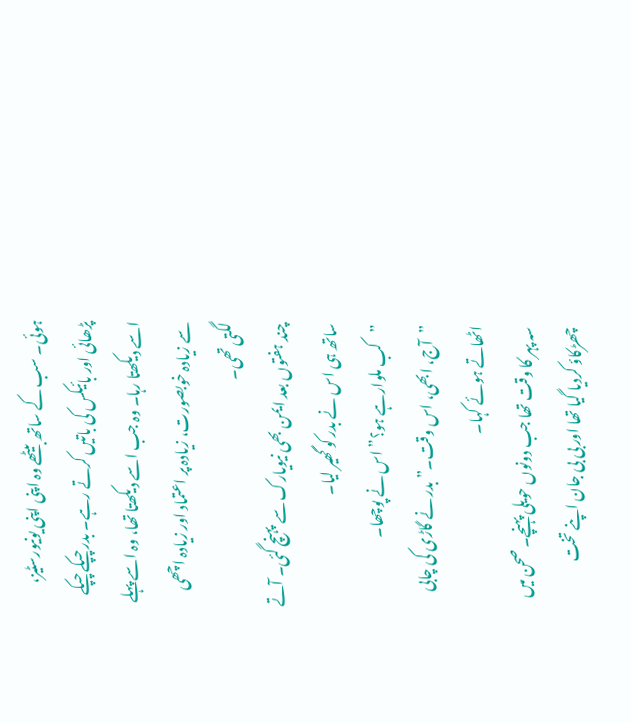ہوئی۔ سب کے ساتھ بیٹھے وہ اپنی اپنی یونیورسٹیز، پڑھائی اور بائیکس کی باتیں کرتے رہے۔ بدر چپکے چپکے اسے دیکھتا رہا۔ وہ جب اسے دیکھتا تھا، وہ اسے پہلے سے زیادہ خوبصورت، زیادہ پر اعتماد اور زیادہ اچھی لگتی تھی۔
چند ہفتوں بعد ایمن بھی نیویارک سے پہنچ گئی۔ آتے ساتھ ہی اس نے بدر کو گھیر لیا۔
”کب ملوارہے ہو؟” اس نے پوچھا۔
”آج، ابھی، اس وقت۔” بدر نے گاڑی کی چابی اٹھاتے ہوئے کہا۔
سہ پہر کا وقت تھا جب دونوں حویلی پہنچے۔ صحن میں چھڑکاؤ کردیا گیا تھا اور بی بی جان اپنے تخت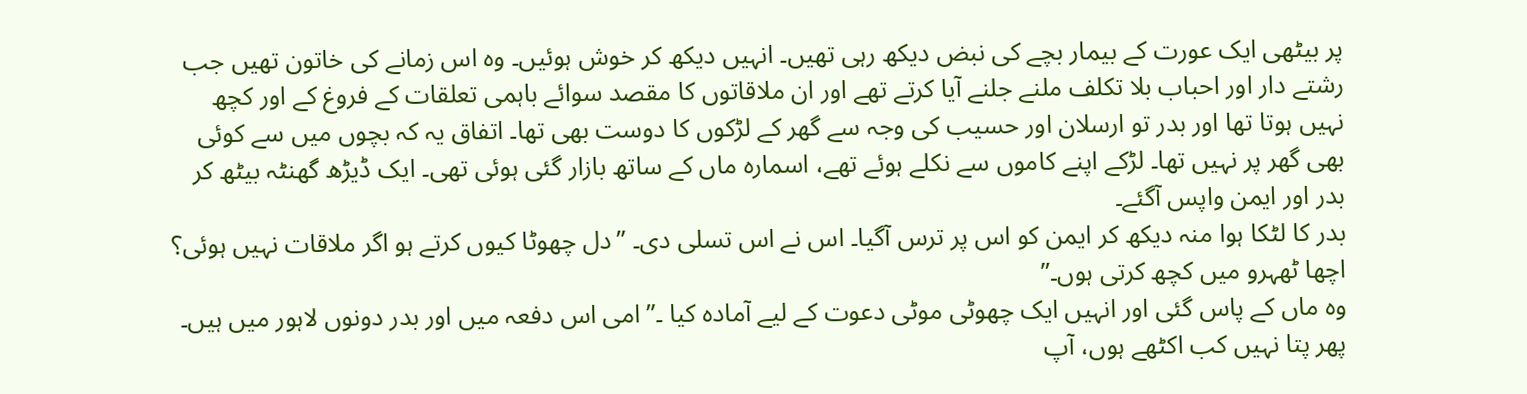پر بیٹھی ایک عورت کے بیمار بچے کی نبض دیکھ رہی تھیں۔ انہیں دیکھ کر خوش ہوئیں۔ وہ اس زمانے کی خاتون تھیں جب رشتے دار اور احباب بلا تکلف ملنے جلنے آیا کرتے تھے اور ان ملاقاتوں کا مقصد سوائے باہمی تعلقات کے فروغ کے اور کچھ نہیں ہوتا تھا اور بدر تو ارسلان اور حسیب کی وجہ سے گھر کے لڑکوں کا دوست بھی تھا۔ اتفاق یہ کہ بچوں میں سے کوئی بھی گھر پر نہیں تھا۔ لڑکے اپنے کاموں سے نکلے ہوئے تھے، اسمارہ ماں کے ساتھ بازار گئی ہوئی تھی۔ ایک ڈیڑھ گھنٹہ بیٹھ کر بدر اور ایمن واپس آگئے۔
بدر کا لٹکا ہوا منہ دیکھ کر ایمن کو اس پر ترس آگیا۔ اس نے اس تسلی دی۔ ”دل چھوٹا کیوں کرتے ہو اگر ملاقات نہیں ہوئی؟ اچھا ٹھہرو میں کچھ کرتی ہوں۔”
وہ ماں کے پاس گئی اور انہیں ایک چھوٹی موٹی دعوت کے لیے آمادہ کیا ۔”امی اس دفعہ میں اور بدر دونوں لاہور میں ہیں۔ پھر پتا نہیں کب اکٹھے ہوں، آپ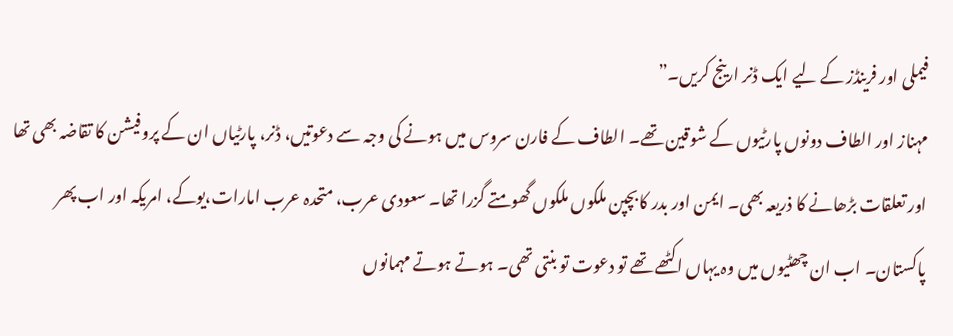فیملی اور فرینڈز کے لیے ایک ڈنر ارینج کریں۔”
مہناز اور الطاف دونوں پارٹیوں کے شوقین تھے۔ الطاف کے فارن سروس میں ہونے کی وجہ سے دعوتیں، ڈنر، پارٹیاں ان کے پروفیشن کا تقاضہ بھی تھا اور تعلقات بڑھانے کا ذریعہ بھی۔ ایمن اور بدر کابچپن ملکوں ملکوں گھومتے گزرا تھا۔ سعودی عرب، متحدہ عرب امارات،یوکے، امریکہ اور اب پھر پاکستان۔ اب ان چھٹیوں میں وہ یہاں اکٹھے تھے تو دعوت تو بنتی تھی۔ ہوتے ہوتے مہمانوں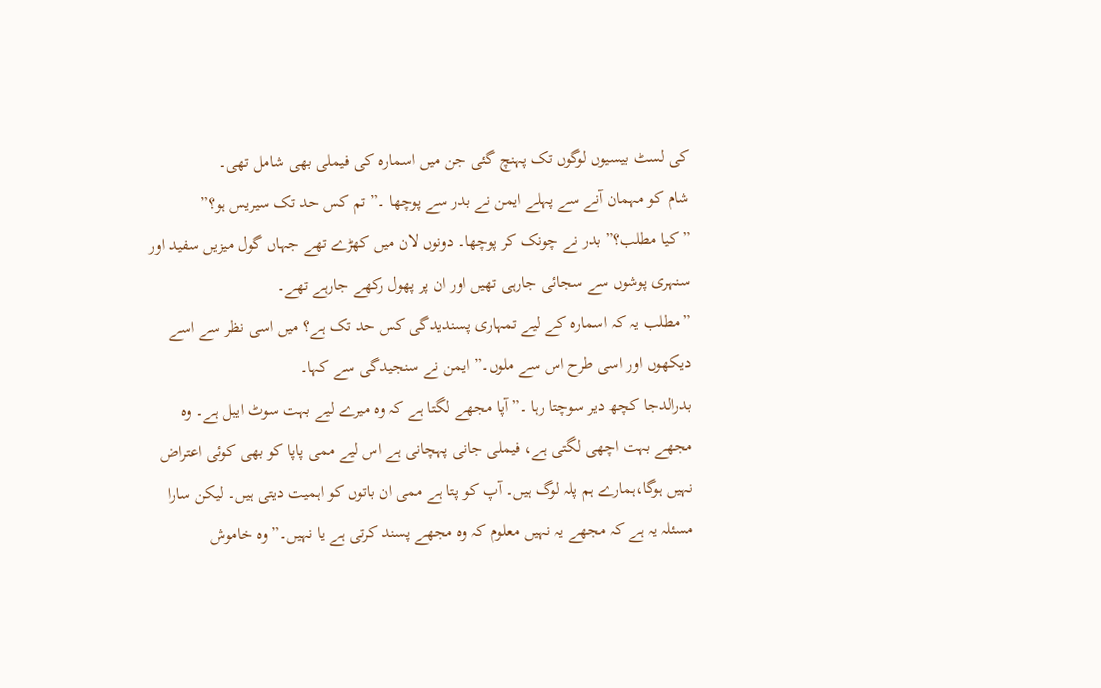کی لسٹ بیسیوں لوگوں تک پہنچ گئی جن میں اسمارہ کی فیملی بھی شامل تھی۔
شام کو مہمان آنے سے پہلے ایمن نے بدر سے پوچھا ۔”تم کس حد تک سیریس ہو؟”
”کیا مطلب؟” بدر نے چونک کر پوچھا۔ دونوں لان میں کھڑے تھے جہاں گول میزیں سفید اور سنہری پوشوں سے سجائی جارہی تھیں اور ان پر پھول رکھے جارہے تھے۔
”مطلب یہ کہ اسمارہ کے لیے تمہاری پسندیدگی کس حد تک ہے؟ میں اسی نظر سے اسے دیکھوں اور اسی طرح اس سے ملوں۔” ایمن نے سنجیدگی سے کہا۔
بدرالدجا کچھ دیر سوچتا رہا ۔”آپا مجھے لگتا ہے کہ وہ میرے لیے بہت سوٹ ایبل ہے۔ وہ مجھے بہت اچھی لگتی ہے، فیملی جانی پہچانی ہے اس لیے ممی پاپا کو بھی کوئی اعتراض نہیں ہوگا،ہمارے ہم پلہ لوگ ہیں۔ آپ کو پتا ہے ممی ان باتوں کو اہمیت دیتی ہیں۔ لیکن سارا مسئلہ یہ ہے کہ مجھے یہ نہیں معلوم کہ وہ مجھے پسند کرتی ہے یا نہیں۔” وہ خاموش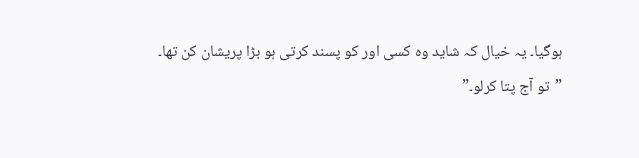ہوگیا۔ یہ خیال کہ شاید وہ کسی اور کو پسند کرتی ہو بڑا پریشان کن تھا۔
”تو آج پتا کرلو۔”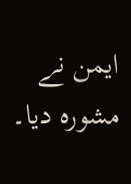ایمن نے مشورہ دیا۔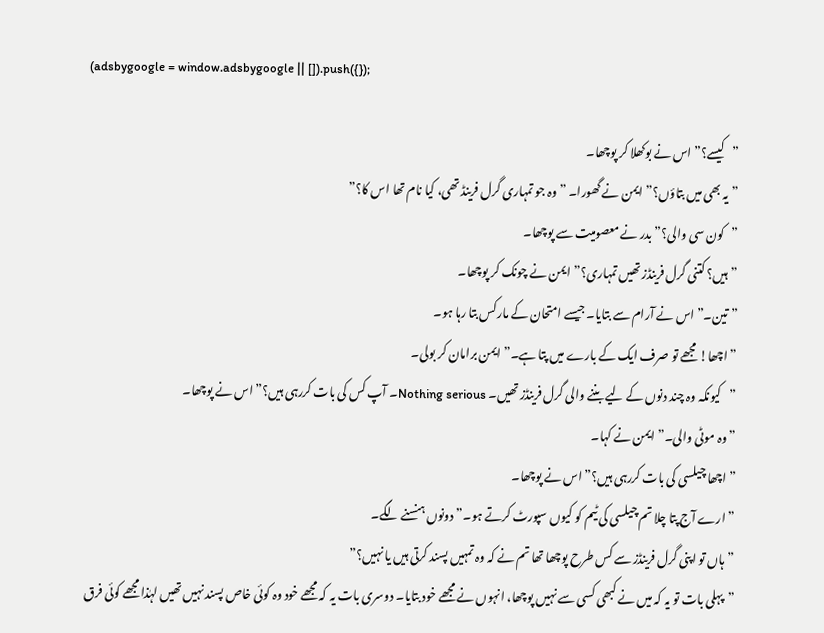(adsbygoogle = window.adsbygoogle || []).push({});

”کیسے؟” اس نے بوکھلا کر پوچھا۔
”یہ بھی میں بتاؤں؟” ایمن نے گھورا۔ ”وہ جو تمہاری گرل فرینڈ تھی، کیا نام تھا اس کا؟”
”کون سی والی؟” بدر نے معصومیت سے پوچھا۔
”ہیں؟ کتنی گرل فرینڈز تھیں تمہاری؟” ایمن نے چونک کر پوچھا۔
”تین۔” اس نے آرام سے بتایا۔ جیسے امتحان کے مارکس بتا رہا ہو۔
”اچھا! مجھے تو صرف ایک کے بارے میں پتا ہے۔” ایمن برامان کر بولی۔
”کیونکہ وہ چند دنوں کے لیے بننے والی گرل فرینڈز تھیں۔ Nothing serious۔ آپ کس کی بات کررہی ہیں؟” اس نے پوچھا۔
”وہ موٹی والی۔” ایمن نے کہا۔
”اچھا چیلسی کی بات کررہی ہیں؟” اس نے پوچھا۔
”ارے آج پتا چلا تم چیلسی کی ٹیم کو کیوں سپورٹ کرتے ہو۔” دونوں ہنسنے لگے۔
”ہاں تو اپنی گرل فرینڈز سے کس طرح پوچھا تھا تم نے کہ وہ تمہیں پسند کرتی ہیں یا نہیں؟”
”پہلی بات تو یہ کہ میں نے کبھی کسی سے نہیں پوچھا، انہوں نے مجھے خود بتایا۔ دوسری بات یہ کہ مجھے خود وہ کوئی خاص پسند نہیں تھیں لہٰذا مجھے کوئی فرق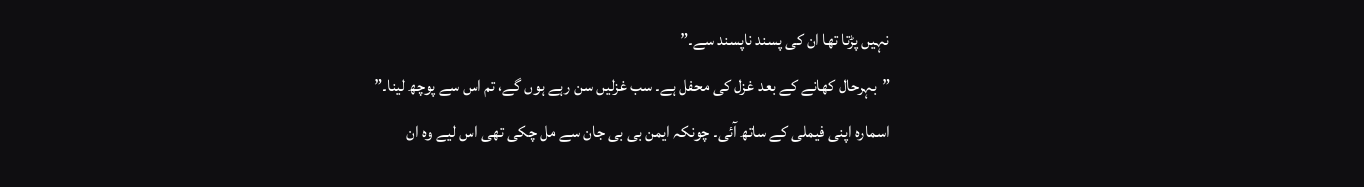نہیں پڑتا تھا ان کی پسند ناپسند سے۔”
”بہرحال کھانے کے بعد غزل کی محفل ہے۔ سب غزلیں سن رہے ہوں گے، تم اس سے پوچھ لینا۔”
اسمارہ اپنی فیملی کے ساتھ آئی۔ چونکہ ایمن بی بی جان سے مل چکی تھی اس لیے وہ ان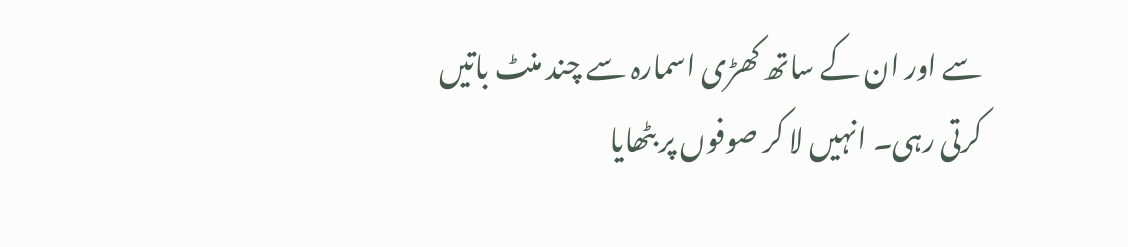سے اور ان کے ساتھ کھڑی اسمارہ سے چند منٹ باتیں کرتی رہی۔ انہیں لا کر صوفوں پر بٹھایا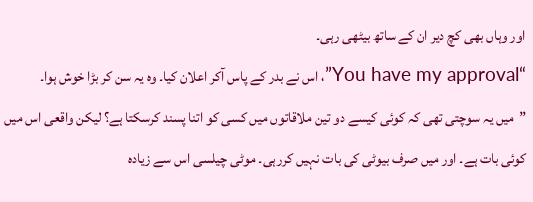اور وہاں بھی کچ دیر ان کے ساتھ بیٹھی رہی۔
“You have my approval”، اس نے بدر کے پاس آکر اعلان کیا۔ وہ یہ سن کر بڑا خوش ہوا۔
”میں یہ سوچتی تھی کہ کوئی کیسے دو تین ملاقاتوں میں کسی کو اتنا پسند کرسکتا ہے؟ لیکن واقعی اس میں کوئی بات ہے۔ اور میں صرف بیوٹی کی بات نہیں کررہی۔ موٹی چیلسی اس سے زیادہ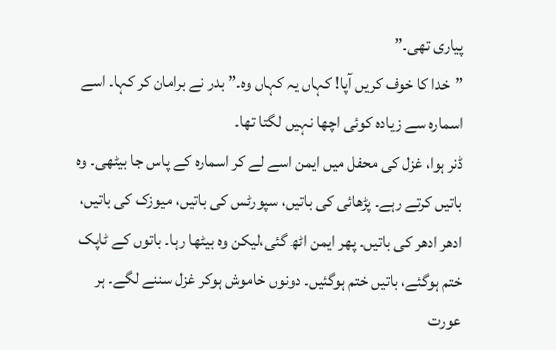پیاری تھی۔”
”خدا کا خوف کریں آپا! کہاں یہ کہاں وہ۔” بدر نے برامان کر کہا۔ اسے اسمارہ سے زیادہ کوئی اچھا نہیں لگتا تھا۔
ڈنر ہوا، غزل کی محفل میں ایمن اسے لے کر اسمارہ کے پاس جا بیٹھی۔ وہ باتیں کرتے رہے۔ پڑھائی کی باتیں، سپورٹس کی باتیں، میوزک کی باتیں، ادھر ادھر کی باتیں۔ پھر ایمن اٹھ گئی،لیکن وہ بیٹھا رہا۔ باتوں کے ٹاپک ختم ہوگئے، باتیں ختم ہوگئیں۔ دونوں خاموش ہوکر غزل سننے لگے۔ ہر عورت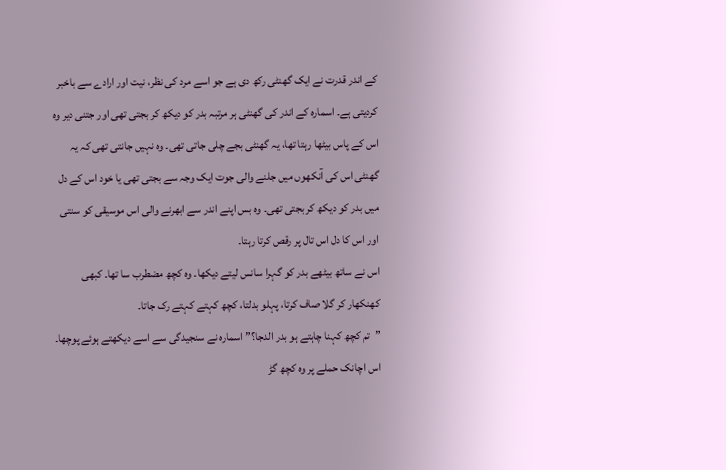کے اندر قدرت نے ایک گھنٹی رکھ دی ہے جو اسے مرد کی نظر، نیت اور ارادے سے باخبر کردیتی ہے۔ اسمارہ کے اندر کی گھنٹی ہر مرتبہ بدر کو دیکھ کر بجتی تھی اور جتنی دیر وہ اس کے پاس بیٹھا رہتا تھا، یہ گھنٹی بجے چلی جاتی تھی۔ وہ نہیں جانتی تھی کہ یہ گھنٹی اس کی آنکھوں میں جلنے والی جوت ایک وجہ سے بجتی تھی یا خود اس کے دل میں بدر کو دیکھ کر بجتی تھی۔ وہ بس اپنے اندر سے ابھرنے والی اس موسیقی کو سنتی اور اس کا دل اس تال پر رقص کرتا رہتا۔
اس نے ساتھ بیٹھے بدر کو گہرا سانس لیتے دیکھا۔ وہ کچھ مضطرب سا تھا۔ کبھی کھنکھار کر گلا صاف کرتا، پہلو بدلتا، کچھ کہتے کہتے رک جاتا۔
”تم کچھ کہنا چاہتے ہو بدر الدجا؟” اسمارہ نے سنجیدگی سے اسے دیکھتے ہوئے پوچھا۔ اس اچانک حملے پر وہ کچھ گڑ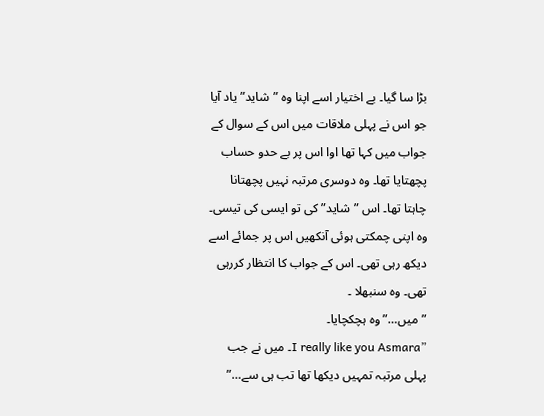بڑا سا گیا۔ بے اختیار اسے اپنا وہ ”شاید” یاد آیا جو اس نے پہلی ملاقات میں اس کے سوال کے جواب میں کہا تھا اوا اس پر بے حدو حساب پچھتایا تھا۔ وہ دوسری مرتبہ نہیں پچھتانا چاہتا تھا۔ اس ”شاید” کی تو ایسی کی تیسی۔ وہ اپنی چمکتی ہوئی آنکھیں اس پر جمائے اسے دیکھ رہی تھی۔ اس کے جواب کا انتظار کررہی تھی۔ وہ سنبھلا ۔
”میں…” وہ ہچکچایا۔
”I really like you Asmara۔ میں نے جب پہلی مرتبہ تمہیں دیکھا تھا تب ہی سے…”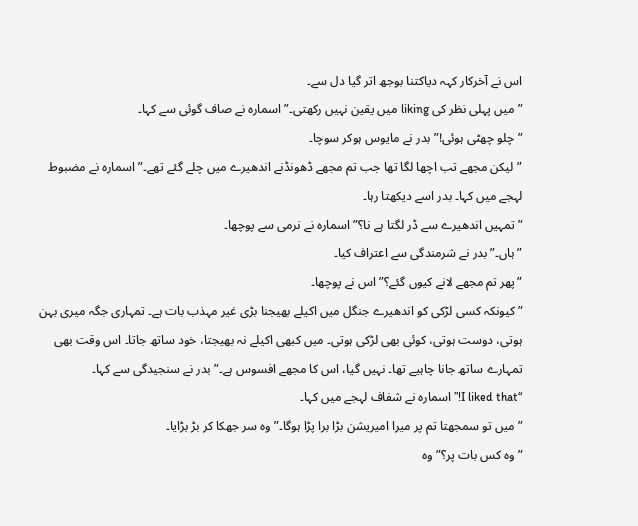اس نے آخرکار کہہ دیاکتنا بوجھ اتر گیا دل سے۔
”میں پہلی نظر کی liking میں یقین نہیں رکھتی۔” اسمارہ نے صاف گوئی سے کہا۔
”چلو چھٹی ہوئی!” بدر نے مایوس ہوکر سوچا۔
”لیکن مجھے تب اچھا لگا تھا جب تم مجھے ڈھونڈنے اندھیرے میں چلے گئے تھے۔” اسمارہ نے مضبوط لہجے میں کہا۔ بدر اسے دیکھتا رہا۔
”تمہیں اندھیرے سے ڈر لگتا ہے نا؟” اسمارہ نے نرمی سے پوچھا۔
”ہاں۔” بدر نے شرمندگی سے اعتراف کیا۔
”پھر تم مجھے لانے کیوں گئے؟” اس نے پوچھا۔
”کیونکہ کسی لڑکی کو اندھیرے جنگل میں اکیلے بھیجنا بڑی غیر مہذب بات ہے۔ تمہاری جگہ میری بہن ہوتی، دوست ہوتی، کوئی بھی لڑکی ہوتی۔ میں کبھی اکیلے نہ بھیجتا، خود ساتھ جاتا۔ اس وقت بھی تمہارے ساتھ جانا چاہیے تھا۔ نہیں گیا، اس کا مجھے افسوس ہے۔” بدر نے سنجیدگی سے کہا۔
“I liked that!” اسمارہ نے شفاف لہجے میں کہا۔
”میں تو سمجھتا تم پر میرا امیریشن بڑا برا پڑا ہوگا۔” وہ سر جھکا کر بڑ بڑایا۔
”وہ کس بات پر؟” وہ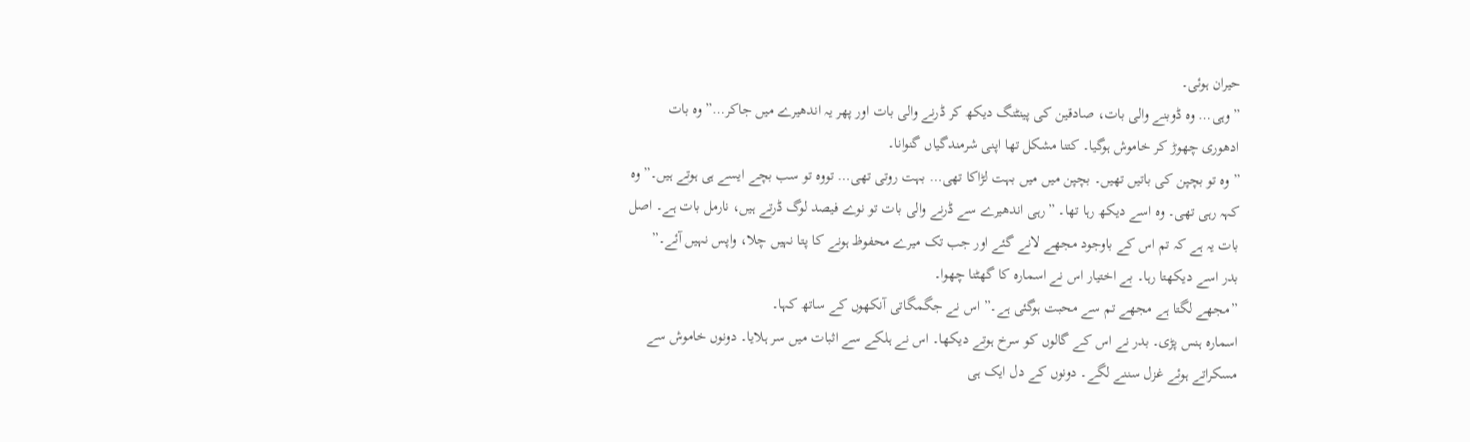حیران ہوئی۔
”وہی… وہ ڈوبنے والی بات، صادقین کی پینٹنگ دیکھ کر ڈرنے والی بات اور پھر یہ اندھیرے میں جاکر…” وہ بات ادھوری چھوڑ کر خاموش ہوگیا۔ کتنا مشکل تھا اپنی شرمندگیاں گنوانا۔
”وہ تو بچپن کی باتیں تھیں۔ بچپن میں میں بہت لڑاکا تھی… بہت روتی تھی… تووہ تو سب بچے ایسے ہی ہوتے ہیں۔” وہ کہہ رہی تھی۔ وہ اسے دیکھ رہا تھا۔ ”رہی اندھیرے سے ڈرنے والی بات تو نوے فیصد لوگ ڈرتے ہیں، نارمل بات ہے۔ اصل بات یہ ہے کہ تم اس کے باوجود مجھے لانے گئے اور جب تک میرے محفوظ ہونے کا پتا نہیں چلا، واپس نہیں آئے۔”
بدر اسے دیکھتا رہا۔ بے اختیار اس نے اسمارہ کا گھٹنا چھوا۔
”مجھے لگتا ہے مجھے تم سے محبت ہوگئی ہے۔” اس نے جگمگاتی آنکھوں کے ساتھ کہا۔
اسمارہ ہنس پڑی۔ بدر نے اس کے گالوں کو سرخ ہوتے دیکھا۔ اس نے ہلکے سے اثبات میں سر ہلایا۔ دونوں خاموش سے مسکراتے ہوئے غزل سننے لگے۔ دونوں کے دل ایک ہی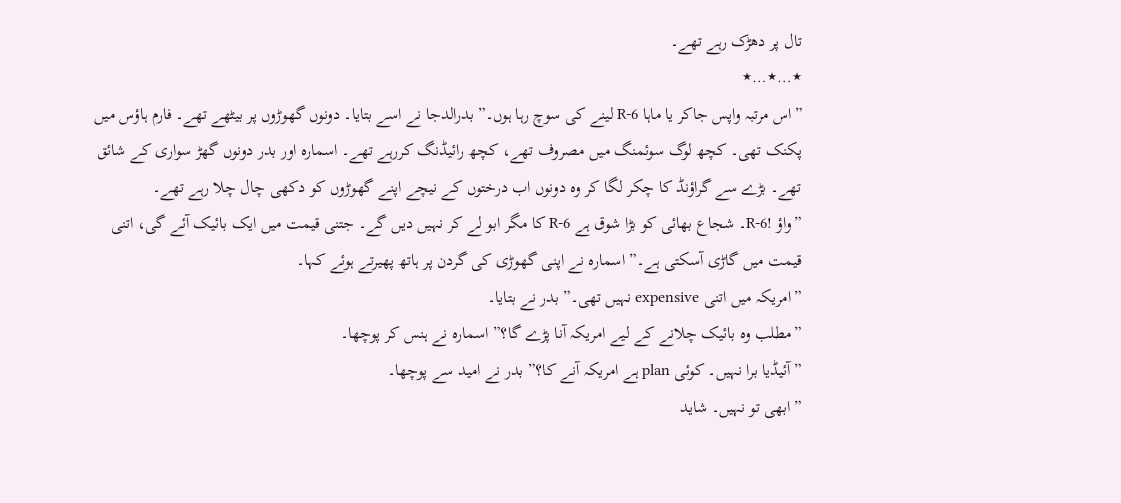تال پر دھڑک رہے تھے۔
٭…٭…٭
”اس مرتبہ واپس جاکر یا ماہا R-6 لینے کی سوچ رہا ہوں۔” بدرالدجا نے اسے بتایا۔ دونوں گھوڑوں پر بیٹھے تھے۔ فارم ہاؤس میں پکنک تھی۔ کچھ لوگ سوئمنگ میں مصروف تھے، کچھ رائیڈنگ کررہے تھے۔ اسمارہ اور بدر دونوں گھڑ سواری کے شائق تھے۔ بڑے سے گراؤنڈ کا چکر لگا کر وہ دونوں اب درختوں کے نیچے اپنے گھوڑوں کو دکھی چال چلا رہے تھے۔
”واؤ !R-6۔ شجاع بھائی کو بڑا شوق ہے R-6 کا مگر ابو لے کر نہیں دیں گے۔ جتنی قیمت میں ایک بائیک آئے گی، اتنی قیمت میں گاڑی آسکتی ہے۔” اسمارہ نے اپنی گھوڑی کی گردن پر ہاتھ پھیرتے ہوئے کہا۔
”امریکہ میں اتنی expensive نہیں تھی۔” بدر نے بتایا۔
”مطلب وہ بائیک چلانے کے لیے امریکہ آنا پڑے گا؟” اسمارہ نے ہنس کر پوچھا۔
”آئیڈیا برا نہیں۔ کوئی plan ہے امریکہ آنے کا؟” بدر نے امید سے پوچھا۔
”ابھی تو نہیں۔ شاید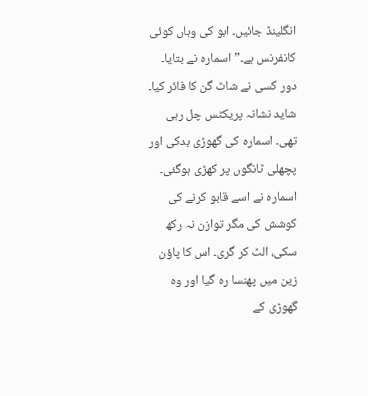انگلینڈ جائیں۔ ابو کی وہاں کوئی کانفرنس ہے۔” اسمارہ نے بتایا۔ دور کسی نے شاٹ گن کا فائر کیا۔ شاید نشانہ پریکٹس چل رہی تھی۔ اسمارہ کی گھوڑی بدکی اور پچھلی ٹانگوں پر کھڑی ہوگئی۔ اسمارہ نے اسے قابو کرنے کی کوشش کی مگر توازن نہ رکھ سکی، الٹ کر گری۔ اس کا پاؤن زین میں پھنسا رہ گیا اور وہ گھوڑی کے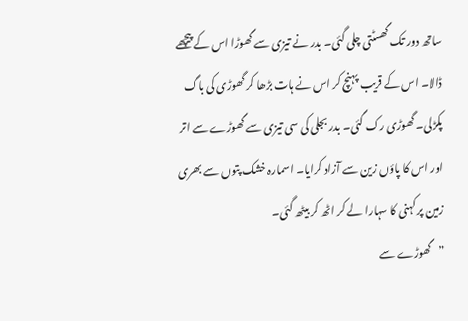ساتھ دور تک گھسٹتی چلی گئی۔ بدر نے تیزی سے گھوڑا اس کے پیچھے ڈالا۔ اس کے قریب پہنچ کر اس نے ہات بڑھا کر گھوڑی کی باگ پکڑلی۔ گھوڑی رک گئی۔ بدر بجلی کی سی تیزی سے گھوڑے سے اتر اور اس کا پاؤں زین سے آزاد کرایا۔ اسمارہ خشک پتوں سے بھری زمین پر کہنی کا سہارا لے کر اٹھ کر بیٹھ گئی۔
”گھوڑے سے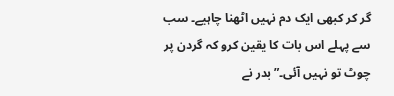گر کر کبھی ایک دم نہیں اٹھنا چاہیے۔ سب سے پہلے اس بات کا یقین کرو کہ گردن پر چوٹ تو نہیں آئی۔” بدر نے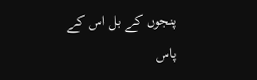پنجوں کے بل اس کے پاس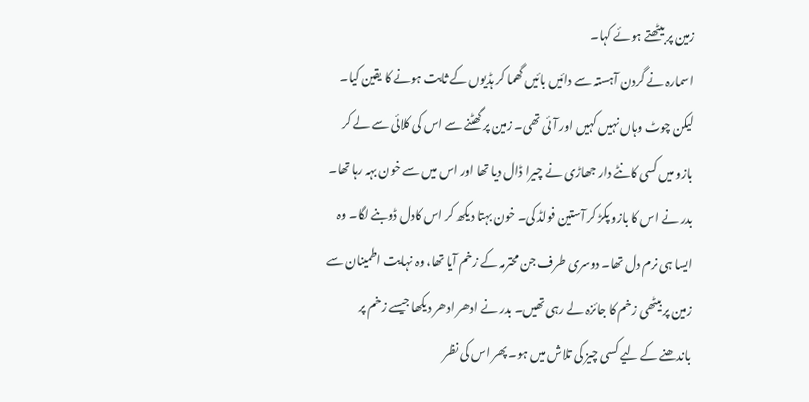زمین پر بیٹھتے ہوئے کہا۔
اسمارہ نے گردن آہستہ سے دائیں بائیں گھما کر ہڈیوں کے ثابت ہونے کا یقین کیا۔ لیکن چوٹ وہاں نہیں کہیں اور آئی تھی۔ زمین پر گھٹنے سے اس کی کلائی سے لے کر بازو میں کسی کانٹے دار جھاڑی نے چیرا ڈال دیا تھا اور اس میں سے خون بہہ رہا تھا۔ بدر نے اس کا بازو پکڑ کر آستین فولڈ کی۔ خون بہتا دیکھ کر اس کادل ڈوبنے لگا۔ وہ ایسا ہی نرم دل تھا۔ دوسری طرف جن محترمہ کے زخم آیا تھا، وہ نہایت اطمینان سے زمین پر بیٹھی زخم کا جائزہ لے رہی تھیں۔ بدر نے ادھر ادھر دیکھا جیسے زخم پر باندھنے کے لیے کسی چیز کی تلاش میں ہو۔ پھر اس کی نظر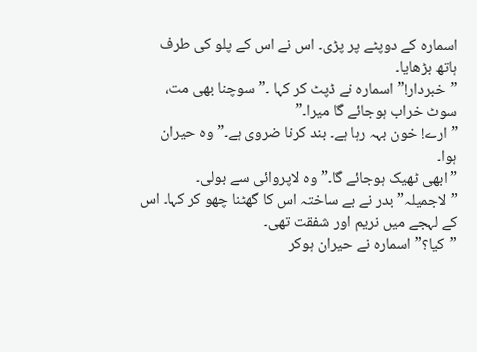اسمارہ کے دوپٹے پر پڑی۔ اس نے اس کے پلو کی طرف ہاتھ بڑھایا۔
”خبردار!” اسمارہ نے ڈپٹ کر کہا ۔”سوچنا بھی مت، سوٹ خراب ہوجائے گا میرا۔”
”ارے! خون بہہ رہا ہے۔ بند کرنا ضروی ہے۔” وہ حیران ہوا۔
”ابھی ٹھیک ہوجائے گا۔” وہ لاپروائی سے بولی۔
”لاجمیلہ” بدر نے بے ساختہ اس کا گھٹنا چھو کر کہا۔ اس کے لہجے میں نریم اور شفقت تھی۔
”کیا؟” اسمارہ نے حیران ہوکر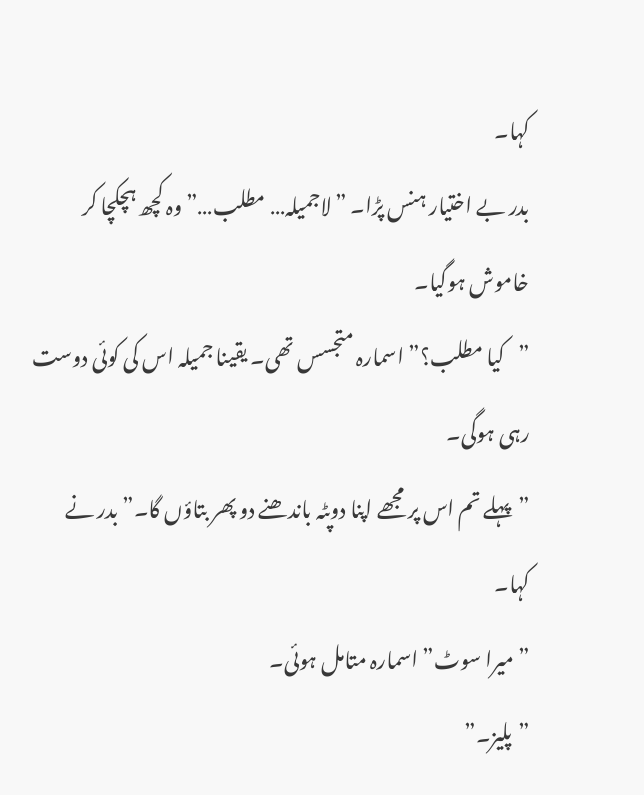کہا۔
بدر بے اختیار ہنس پڑا۔ ”لاجمیلہ… مطلب…” وہ کچھ ہچکچا کر خاموش ہوگیا۔
”کیا مطلب؟” اسمارہ متجسس تھی۔ یقینا جمیلہ اس کی کوئی دوست رہی ہوگی۔
”پہلے تم اس پر مجھے اپنا دوپٹہ باندھنے دو پھر بتاؤں گا۔” بدر نے کہا۔
”میرا سوٹ” اسمارہ متامل ہوئی۔
”پلیز۔”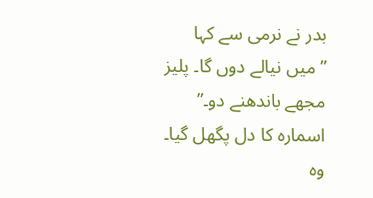بدر نے نرمی سے کہا ”میں نیالے دوں گا۔ پلیز مجھے باندھنے دو۔” اسمارہ کا دل پگھل گیا۔ وہ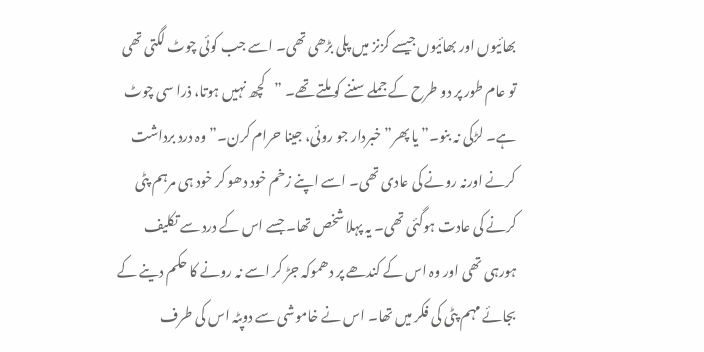بھائیوں اور بھائیوں جیسے کزنز میں پلی بڑھی تھی۔ اسے جب کوئی چوٹ لگتی تھی تو عام طور پر دو طرح کے جملے سننے کو ملتے تھے۔ ”کچھ نہیں ہوتا، ذرا سی چوٹ ہے۔ لڑکی نہ بنو۔” یا پھر”خبردار جو روئی، جینا حرام کرن۔” وہ درد برداشت کرنے اورنہ رونے کی عادی تھی۔ اسے اپنے زخم خود دھو کر خود ہی مرہم پٹی کرنے کی عادت ہوگئی تھی۔ یہ پہلا شخص تھا۔ جسے اس کے درد سے تکلیف ہورہی تھی اور وہ اس کے کندھے پر دھموکہ جڑ کر اسے نہ رونے کا حکم دینے کے بجائے مہم پٹی کی فکر میں تھا۔ اس نے خاموشی سے دوپٹہ اس کی طرف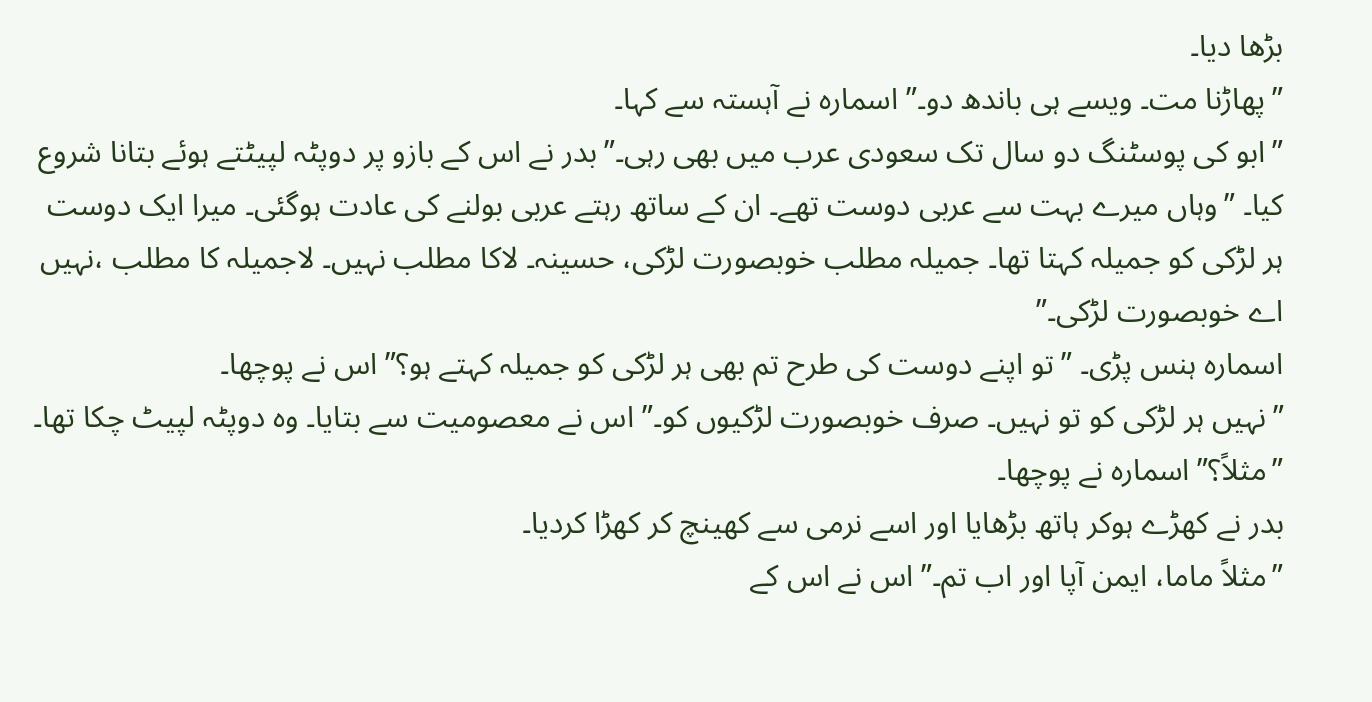بڑھا دیا۔
”پھاڑنا مت۔ ویسے ہی باندھ دو۔” اسمارہ نے آہستہ سے کہا۔
”ابو کی پوسٹنگ دو سال تک سعودی عرب میں بھی رہی۔” بدر نے اس کے بازو پر دوپٹہ لپیٹتے ہوئے بتانا شروع کیا۔ ”وہاں میرے بہت سے عربی دوست تھے۔ ان کے ساتھ رہتے عربی بولنے کی عادت ہوگئی۔ میرا ایک دوست ہر لڑکی کو جمیلہ کہتا تھا۔ جمیلہ مطلب خوبصورت لڑکی، حسینہ۔ لاکا مطلب نہیں۔ لاجمیلہ کا مطلب ،نہیں اے خوبصورت لڑکی۔”
اسمارہ ہنس پڑی۔ ”تو اپنے دوست کی طرح تم بھی ہر لڑکی کو جمیلہ کہتے ہو؟” اس نے پوچھا۔
”نہیں ہر لڑکی کو تو نہیں۔ صرف خوبصورت لڑکیوں کو۔” اس نے معصومیت سے بتایا۔ وہ دوپٹہ لپیٹ چکا تھا۔
”مثلاً؟” اسمارہ نے پوچھا۔
بدر نے کھڑے ہوکر ہاتھ بڑھایا اور اسے نرمی سے کھینچ کر کھڑا کردیا۔
”مثلاً ماما، ایمن آپا اور اب تم۔” اس نے اس کے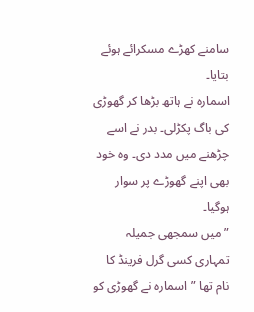سامنے کھڑے مسکرائے ہوئے بتایا۔
اسمارہ نے ہاتھ بڑھا کر گھوڑی کی باگ پکڑلی۔ بدر نے اسے چڑھنے میں مدد دی۔ وہ خود بھی اپنے گھوڑے پر سوار ہوگیا۔
”میں سمجھی جمیلہ تمہاری کسی گرل فرینڈ کا نام تھا ”اسمارہ نے گھوڑی کو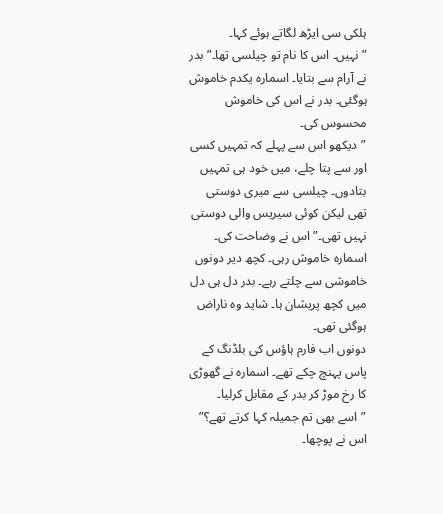ہلکی سی ایڑھ لگاتے ہوئے کہا۔
”نہیں۔ اس کا نام تو چیلسی تھا۔” بدر نے آرام سے بتایا۔ اسمارہ یکدم خاموش ہوگئی۔ بدر نے اس کی خاموش محسوس کی۔
”دیکھو اس سے پہلے کہ تمہیں کسی اور سے پتا چلے، میں خود ہی تمہیں بتادوں۔ چیلسی سے میری دوستی تھی لیکن کوئی سیریس والی دوستی نہیں تھی۔” اس نے وضاحت کی۔ اسمارہ خاموش رہی۔ کچھ دیر دونوں خاموشی سے چلتے رہے۔ بدر دل ہی دل میں کچھ پریشان ہا۔ شاید وہ ناراض ہوگئی تھی۔
دونوں اب فارم ہاؤس کی بلڈنگ کے پاس پہنچ چکے تھے۔ اسمارہ نے گھوڑی کا رخ موڑ کر بدر کے مقابل کرلیا۔
”اسے بھی تم جمیلہ کہا کرتے تھے؟” اس نے پوچھا۔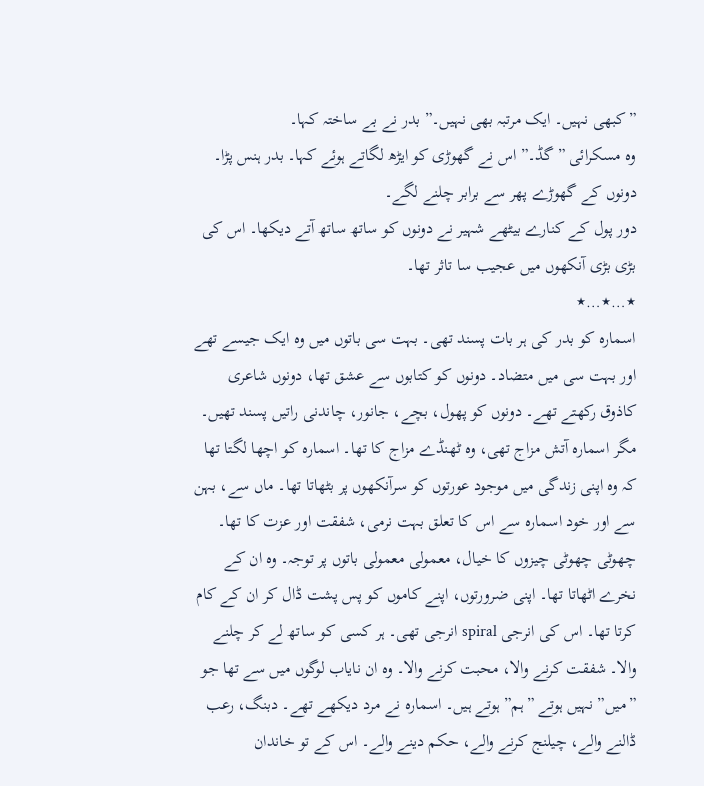”کبھی نہیں۔ ایک مرتبہ بھی نہیں۔” بدر نے بے ساختہ کہا۔
وہ مسکرائی ”گڈ۔” اس نے گھوڑی کو ایڑھ لگاتے ہوئے کہا۔ بدر ہنس پڑا۔ دونوں کے گھوڑے پھر سے برابر چلنے لگے۔
دور پول کے کنارے بیٹھے شہیر نے دونوں کو ساتھ ساتھ آتے دیکھا۔ اس کی بڑی بڑی آنکھوں میں عجیب سا تاثر تھا۔
٭…٭…٭
اسمارہ کو بدر کی ہر بات پسند تھی۔ بہت سی باتوں میں وہ ایک جیسے تھے اور بہت سی میں متضاد۔ دونوں کو کتابوں سے عشق تھا، دونوں شاعری کاذوق رکھتے تھے۔ دونوں کو پھول، بچے، جانور، چاندنی راتیں پسند تھیں۔ مگر اسمارہ آتش مزاج تھی، وہ ٹھنڈے مزاج کا تھا۔ اسمارہ کو اچھا لگتا تھا کہ وہ اپنی زندگی میں موجود عورتوں کو سرآنکھوں پر بٹھاتا تھا۔ ماں سے، بہن سے اور خود اسمارہ سے اس کا تعلق بہت نرمی، شفقت اور عزت کا تھا۔ چھوٹی چھوٹی چیزوں کا خیال، معمولی معمولی باتوں پر توجہ۔ وہ ان کے نخرے اٹھاتا تھا۔ اپنی ضرورتوں، اپنے کاموں کو پس پشت ڈال کر ان کے کام کرتا تھا۔ اس کی انرجی spiral انرجی تھی۔ ہر کسی کو ساتھ لے کر چلنے والا۔ شفقت کرنے والا، محبت کرنے والا۔ وہ ان نایاب لوگوں میں سے تھا جو ”میں” نہیں ہوتے ”ہم” ہوتے ہیں۔ اسمارہ نے مرد دیکھے تھے۔ دبنگ، رعب ڈالنے والے، چیلنج کرنے والے، حکم دینے والے۔ اس کے تو خاندان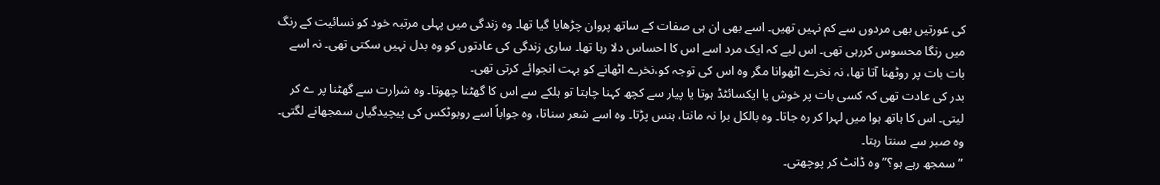کی عورتیں بھی مردوں سے کم نہیں تھیں۔ اسے بھی ان ہی صفات کے ساتھ پروان چڑھایا گیا تھا۔ وہ زندگی میں پہلی مرتبہ خود کو نسائیت کے رنگ میں رنگا محسوس کررہی تھی۔ اس لیے کہ ایک مرد اسے اس کا احساس دلا رہا تھا۔ ساری زندگی کی عادتوں کو وہ بدل نہیں سکتی تھی۔ نہ اسے بات بات پر روٹھنا آتا تھا، نہ نخرے اٹھوانا مگر وہ اس کی توجہ کو،نخرے اٹھانے کو بہت انجوائے کرتی تھی۔
بدر کی عادت تھی کہ کسی بات پر خوش یا ایکسائٹڈ ہوتا یا پیار سے کچھ کہنا چاہتا تو ہلکے سے اس کا گھٹنا چھوتا۔ وہ شرارت سے گھٹنا پر ے کر لیتی۔ اس کا ہاتھ ہوا میں لہرا کر رہ جاتا۔ وہ بالکل برا نہ مانتا، ہنس پڑتا۔ وہ اسے شعر سناتا، وہ جواباً اسے روبوٹکس کی پیچیدگیاں سمجھانے لگتی۔ وہ صبر سے سنتا رہتا۔
”سمجھ رہے ہو؟” وہ ڈانٹ کر پوچھتی۔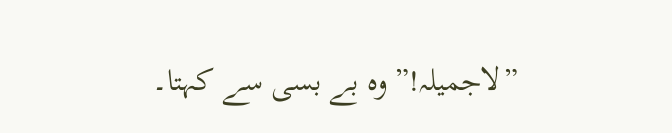”لاجمیلہ!” وہ بے بسی سے کہتا۔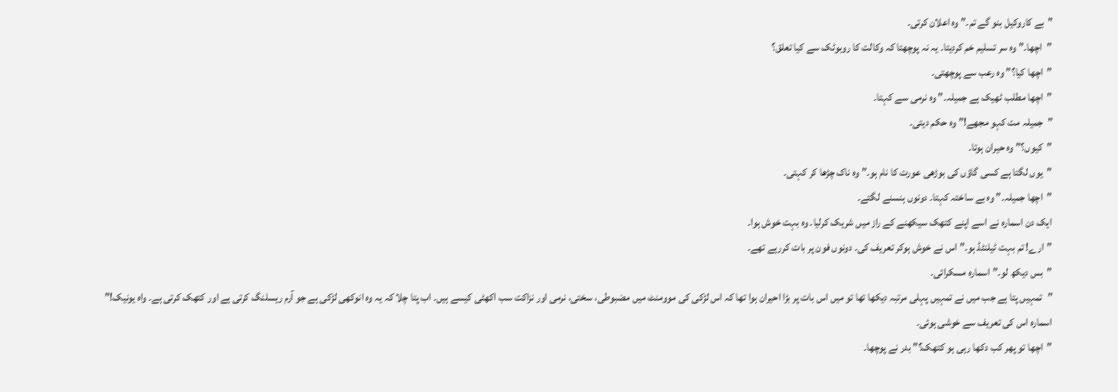”بے کاروکیل بنو گے تم۔” وہ اعلان کرتی۔
”اچھا۔” وہ سر تسلیم خم کردیتا۔ یہ نہ پوچھتا کہ وکالت کا روبوٹک سے کیا تعلق؟
”اچھا کیا؟” وہ رعب سے پوچھتی۔
”اچھا مطلب ٹھیک ہے جمیلہ۔” وہ نرمی سے کہتا۔
”جمیلہ مت کہو مجھے!” وہ حکم دیتی۔
”کیوں؟” وہ حیران ہوتا۔
”یوں لگتا ہے کسی گاؤں کی بوڑھی عورت کا نام ہو۔” وہ ناک چڑھا کر کہتی۔
”اچھا جمیلہ۔” وہ بے ساختہ کہتا۔ دونوں ہنسنے لگتے۔
ایک دن اسمارہ نے اسے اپنے کتھک سیکھنے کے راز میں شریک کرلیا۔ وہ بہت خوش ہوا۔
”ارے! تم بہت ٹیلنٹڈ ہو۔” اس نے خوش ہوکر تعریف کی۔ دونوں فون پر بات کررہے تھے۔
”بس دیکھ لو۔” اسمارہ مسکرائی۔
”تمہیں پتا ہے جب میں نے تمہیں پہلی مرتبہ دیکھا تھا تو میں اس بات پر بڑا احیران ہوا تھا کہ اس لڑکی کی موومنٹ میں مضبوطی، سختی، نرمی اور نزاکت سب اکھٹی کیسے ہیں۔ اب پتا چلا کہ یہ وہ انوکھی لڑکی ہے جو آرم ریسلنگ کرتی ہے اور کتھک کرتی ہے۔ واہ یونیک!”
اسمارہ اس کی تعریف سے خوشی ہوئی۔
”اچھا تو پھر کب دکھا رہی ہو کتھک؟” بدر نے پوچھا۔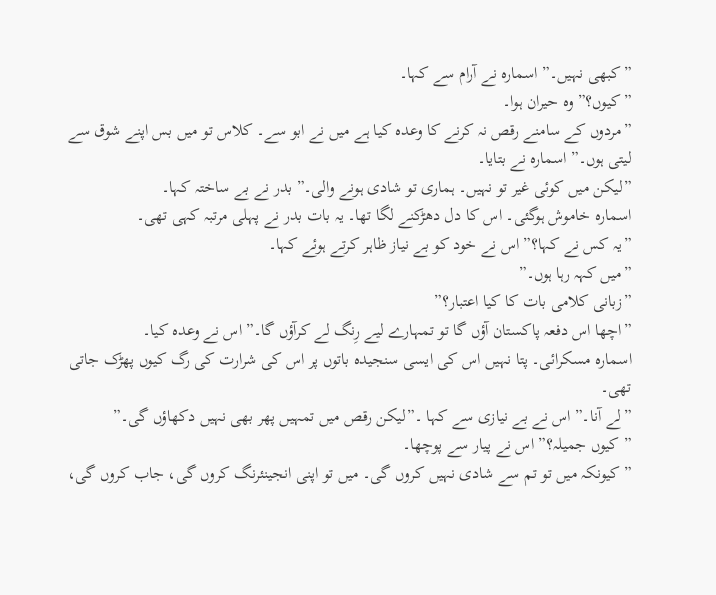”کبھی نہیں۔” اسمارہ نے آرام سے کہا۔
”کیوں؟” وہ حیران ہوا۔
”مردوں کے سامنے رقص نہ کرنے کا وعدہ کیا ہے میں نے ابو سے۔ کلاس تو میں بس اپنے شوق سے لیتی ہوں۔” اسمارہ نے بتایا۔
”لیکن میں کوئی غیر تو نہیں۔ ہماری تو شادی ہونے والی۔” بدر نے بے ساختہ کہا۔
اسمارہ خاموش ہوگئی۔ اس کا دل دھڑکنے لگا تھا۔ یہ بات بدر نے پہلی مرتبہ کہی تھی۔
”یہ کس نے کہا؟” اس نے خود کو بے نیاز ظاہر کرتے ہوئے کہا۔
”میں کہہ رہا ہوں۔”
”زبانی کلامی بات کا کیا اعتبار؟”
”اچھا اس دفعہ پاکستان آؤں گا تو تمہارے لیے رِنگ لے کرآؤں گا۔” اس نے وعدہ کیا۔
اسمارہ مسکرائی۔ پتا نہیں اس کی ایسی سنجیدہ باتوں پر اس کی شرارت کی رگ کیوں پھڑک جاتی تھی۔
”لے آنا۔” اس نے بے نیازی سے کہا ۔”لیکن رقص میں تمہیں پھر بھی نہیں دکھاؤں گی۔”
”کیوں جمیلہ؟” اس نے پیار سے پوچھا۔
”کیونکہ میں تو تم سے شادی نہیں کروں گی۔ میں تو اپنی انجینئرنگ کروں گی، جاب کروں گی،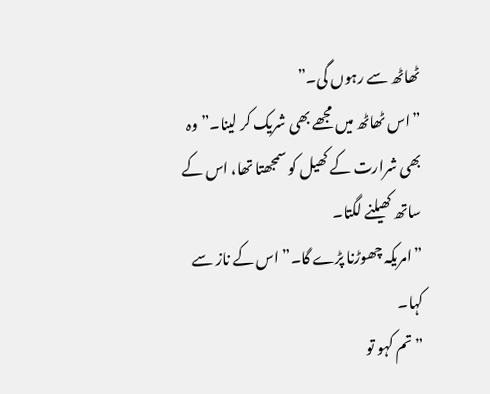ٹھاٹھ سے رہوں گی۔”
”اس ٹھاٹھ میں مجھے بھی شریک کر لینا۔” وہ بھی شرارت کے کھیل کو سمجھتا تھا، اس کے ساتھ کھیلنے لگتا۔
”امریکہ چھوڑنا پڑے گا۔” اس کے ناز سے کہا۔
”تم کہو تو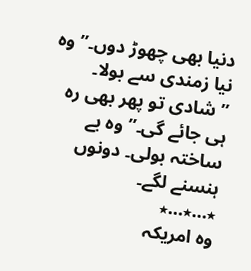دنیا بھی چھوڑ دوں۔” وہ نیا زمندی سے بولا۔
”شادی تو پھر بھی رہ ہی جائے گی۔” وہ بے ساختہ بولی۔ دونوں ہنسنے لگے۔
٭…٭…٭
وہ امریکہ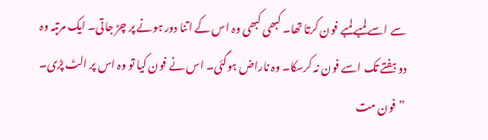سے اسے لمبے لمبے فون کرتا تھا۔ کبھی کبھی وہ اس کے اتنا دور ہونے پر چڑ جاتی۔ ایک مرتبہ وہ دو ہفتے تک اسے فون نہ کرسکا۔ وہ ناراض ہوگئی۔ اس نے فون کیا تو وہ اس پر الٹ پڑی۔
”فون مت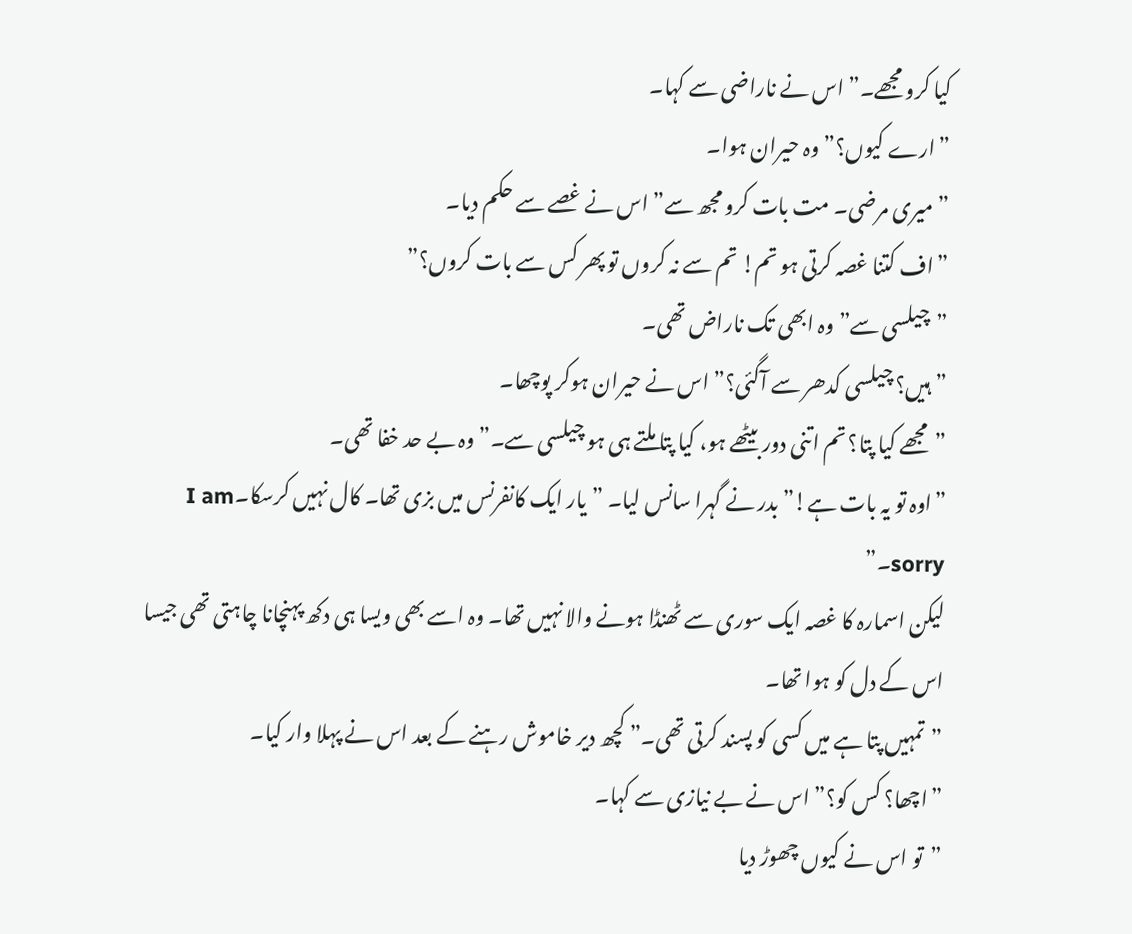کیا کرو مجھے۔” اس نے ناراضی سے کہا۔
”ارے کیوں؟” وہ حیران ہوا۔
”میری مرضی۔ مت بات کرو مجھ سے” اس نے غصے سے حکم دیا۔
”اف کتنا غصہ کرتی ہو تم! تم سے نہ کروں تو پھر کس سے بات کروں؟”
”چیلسی سے” وہ ابھی تک ناراض تھی۔
”ہیں؟ چیلسی کدھر سے آگئی؟” اس نے حیران ہوکر پوچھا۔
”مجھے کیا پتا؟ تم اتنی دور بیٹھے ہو، کیا پتا ملتے ہی ہو چیلسی سے۔” وہ بے حد خفا تھی۔
”اوہ تو یہ بات ہے!” بدر نے گہرا سانس لیا۔ ”یار ایک کانفرنس میں بزی تھا۔ کال نہیں کرسکا۔I am sorry۔”
لیکن اسمارہ کا غصہ ایک سوری سے ٹھنڈا ہونے والا نہیں تھا۔ وہ اسے بھی ویسا ہی دکھ پہنچانا چاہتی تھی جیسا اس کے دل کو ہوا تھا۔
”تمہیں پتا ہے میں کسی کو پسند کرتی تھی۔” کچھ دیر خاموش رہنے کے بعد اس نے پہلا وار کیا۔
”اچھا؟ کس کو؟” اس نے بے نیازی سے کہا۔
”تو اس نے کیوں چھوڑ دیا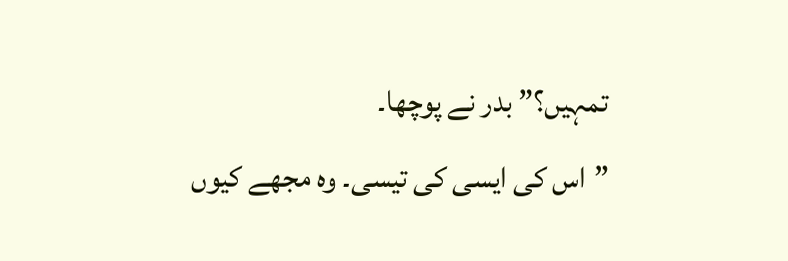تمہیں؟” بدر نے پوچھا۔
”اس کی ایسی کی تیسی۔ وہ مجھے کیوں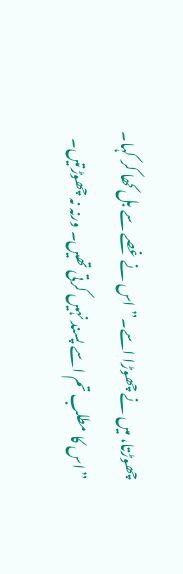چھوڑتا، میں نے چھوڑا اسے۔” اس نے غصے سے بل کھا کر کہا۔
”اس کا مطلب تم اسے پسند نہیں کرتی تھیں۔ ورنہ نہ چھوڑتیں۔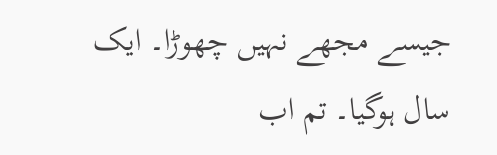جیسے مجھے نہیں چھوڑا۔ ایک سال ہوگیا۔ تم اب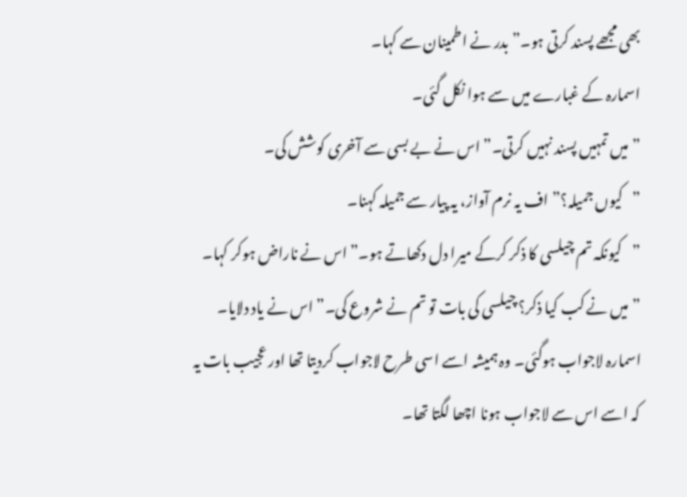بھی مجھے پسند کرتی ہو۔” بدر نے اطمینان سے کہا۔
اسمارہ کے غبارے میں سے ہوا نکل گئی۔
”میں تمہیں پسند نہیں کرتی۔” اس نے بے بسی سے آخری کوشش کی۔
”کیوں جمیلہ؟” اف یہ نرم آواز، یہ پیار سے جمیلہ کہنا۔
”کیونکہ تم چیلسی کا ذکر کرکے میرا دل دکھاتے ہو۔” اس نے ناراض ہوکر کہا۔
”میں نے کب کیا ذکر؟ چیلسی کی بات تو تم نے شروع کی۔” اس نے یاد دلایا۔
اسمارہ لاجواب ہوگئی۔ وہ ہمیشہ اسے اسی طرح لاجواب کردیتا تھا اور عجیب بات یہ کہ اسے اس سے لاجواب ہونا اچھا لگتا تھا۔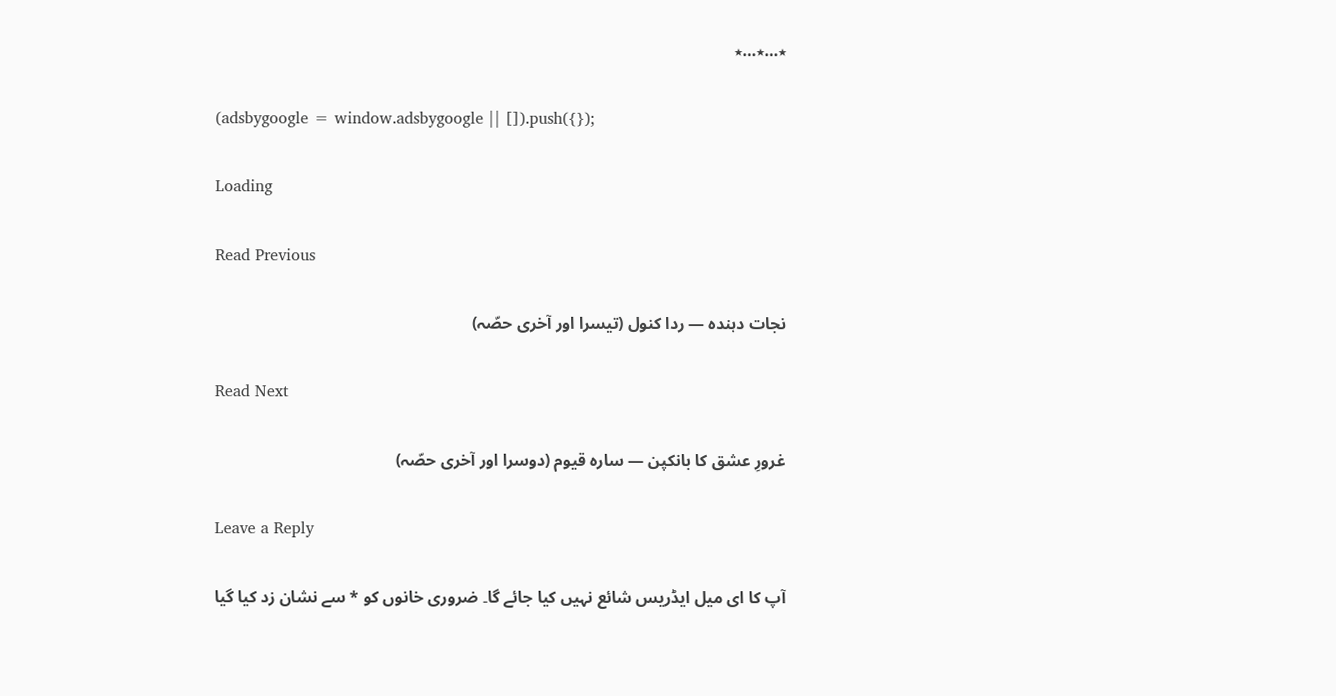٭…٭…٭

(adsbygoogle = window.adsbygoogle || []).push({});

Loading

Read Previous

نجات دہندہ — ردا کنول (تیسرا اور آخری حصّہ)

Read Next

غرورِ عشق کا بانکپن — سارہ قیوم (دوسرا اور آخری حصّہ)

Leave a Reply

آپ کا ای میل ایڈریس شائع نہیں کیا جائے گا۔ ضروری خانوں کو * سے نشان زد کیا گیا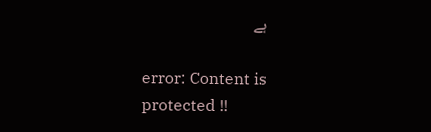ہے

error: Content is protected !!